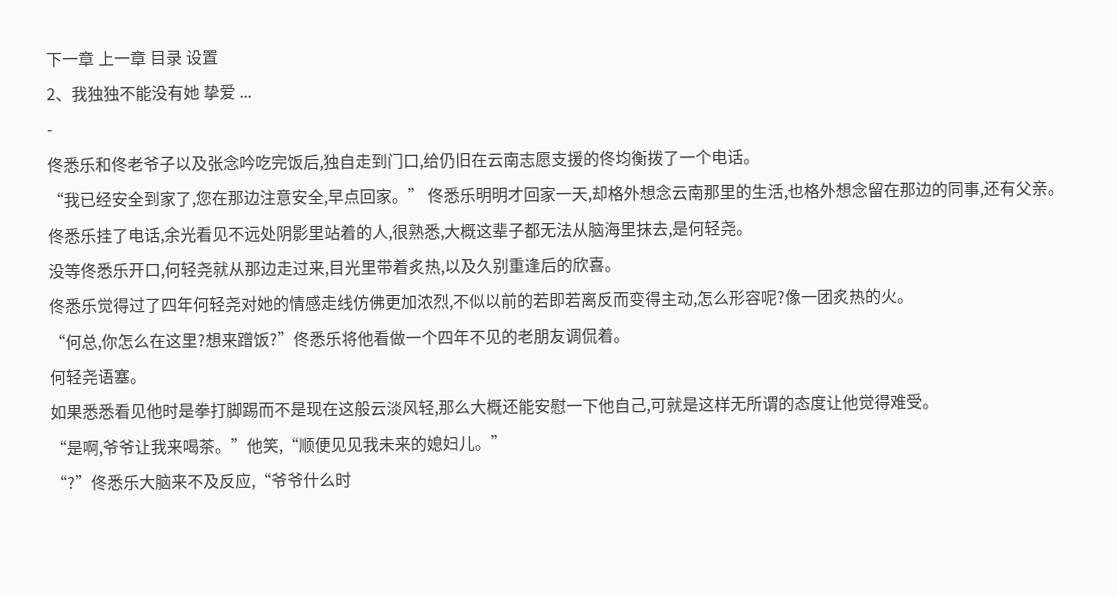下一章 上一章 目录 设置
2、我独独不能没有她 挚爱 ...
-
佟悉乐和佟老爷子以及张念吟吃完饭后,独自走到门口,给仍旧在云南志愿支援的佟均衡拨了一个电话。
“我已经安全到家了,您在那边注意安全,早点回家。” 佟悉乐明明才回家一天,却格外想念云南那里的生活,也格外想念留在那边的同事,还有父亲。
佟悉乐挂了电话,余光看见不远处阴影里站着的人,很熟悉,大概这辈子都无法从脑海里抹去,是何轻尧。
没等佟悉乐开口,何轻尧就从那边走过来,目光里带着炙热,以及久别重逢后的欣喜。
佟悉乐觉得过了四年何轻尧对她的情感走线仿佛更加浓烈,不似以前的若即若离反而变得主动,怎么形容呢?像一团炙热的火。
“何总,你怎么在这里?想来蹭饭?”佟悉乐将他看做一个四年不见的老朋友调侃着。
何轻尧语塞。
如果悉悉看见他时是拳打脚踢而不是现在这般云淡风轻,那么大概还能安慰一下他自己,可就是这样无所谓的态度让他觉得难受。
“是啊,爷爷让我来喝茶。”他笑,“顺便见见我未来的媳妇儿。”
“?”佟悉乐大脑来不及反应,“爷爷什么时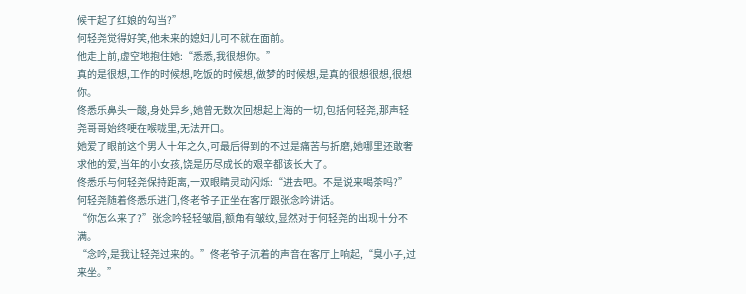候干起了红娘的勾当?”
何轻尧觉得好笑,他未来的媳妇儿可不就在面前。
他走上前,虚空地抱住她:“悉悉,我很想你。”
真的是很想,工作的时候想,吃饭的时候想,做梦的时候想,是真的很想很想,很想你。
佟悉乐鼻头一酸,身处异乡,她曾无数次回想起上海的一切,包括何轻尧,那声轻尧哥哥始终哽在喉咙里,无法开口。
她爱了眼前这个男人十年之久,可最后得到的不过是痛苦与折磨,她哪里还敢奢求他的爱,当年的小女孩,饶是历尽成长的艰辛都该长大了。
佟悉乐与何轻尧保持距离,一双眼睛灵动闪烁:“进去吧。不是说来喝茶吗?”
何轻尧随着佟悉乐进门,佟老爷子正坐在客厅跟张念吟讲话。
“你怎么来了?”张念吟轻轻皱眉,额角有皱纹,显然对于何轻尧的出现十分不满。
“念吟,是我让轻尧过来的。”佟老爷子沉着的声音在客厅上响起,“臭小子,过来坐。”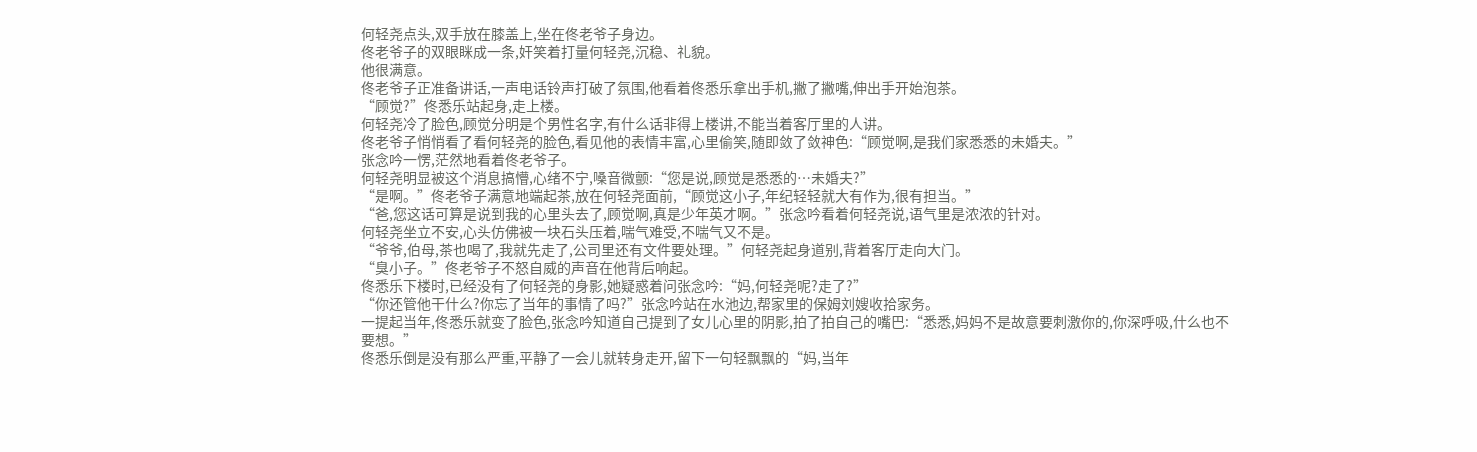何轻尧点头,双手放在膝盖上,坐在佟老爷子身边。
佟老爷子的双眼眯成一条,奸笑着打量何轻尧,沉稳、礼貌。
他很满意。
佟老爷子正准备讲话,一声电话铃声打破了氛围,他看着佟悉乐拿出手机,撇了撇嘴,伸出手开始泡茶。
“顾觉?”佟悉乐站起身,走上楼。
何轻尧冷了脸色,顾觉分明是个男性名字,有什么话非得上楼讲,不能当着客厅里的人讲。
佟老爷子悄悄看了看何轻尧的脸色,看见他的表情丰富,心里偷笑,随即敛了敛神色:“顾觉啊,是我们家悉悉的未婚夫。”
张念吟一愣,茫然地看着佟老爷子。
何轻尧明显被这个消息搞懵,心绪不宁,嗓音微颤:“您是说,顾觉是悉悉的…未婚夫?”
“是啊。”佟老爷子满意地端起茶,放在何轻尧面前,“顾觉这小子,年纪轻轻就大有作为,很有担当。”
“爸,您这话可算是说到我的心里头去了,顾觉啊,真是少年英才啊。”张念吟看着何轻尧说,语气里是浓浓的针对。
何轻尧坐立不安,心头仿佛被一块石头压着,喘气难受,不喘气又不是。
“爷爷,伯母,茶也喝了,我就先走了,公司里还有文件要处理。”何轻尧起身道别,背着客厅走向大门。
“臭小子。”佟老爷子不怒自威的声音在他背后响起。
佟悉乐下楼时,已经没有了何轻尧的身影,她疑惑着问张念吟:“妈,何轻尧呢?走了?”
“你还管他干什么?你忘了当年的事情了吗?”张念吟站在水池边,帮家里的保姆刘嫂收拾家务。
一提起当年,佟悉乐就变了脸色,张念吟知道自己提到了女儿心里的阴影,拍了拍自己的嘴巴:“悉悉,妈妈不是故意要刺激你的,你深呼吸,什么也不要想。”
佟悉乐倒是没有那么严重,平静了一会儿就转身走开,留下一句轻飘飘的“妈,当年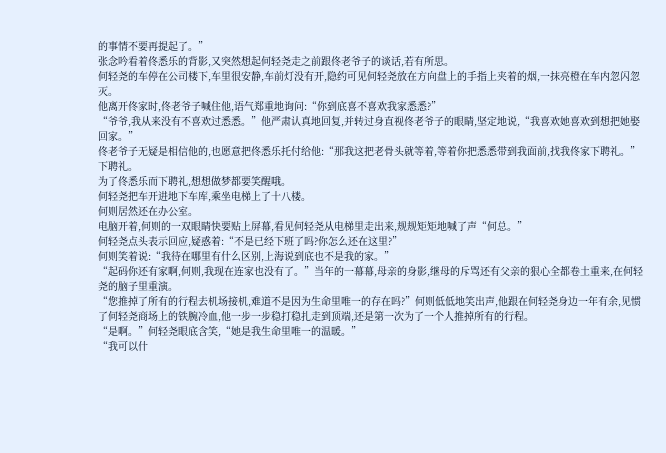的事情不要再提起了。”
张念吟看着佟悉乐的背影,又突然想起何轻尧走之前跟佟老爷子的谈话,若有所思。
何轻尧的车停在公司楼下,车里很安静,车前灯没有开,隐约可见何轻尧放在方向盘上的手指上夹着的烟,一抹亮橙在车内忽闪忽灭。
他离开佟家时,佟老爷子喊住他,语气郑重地询问:“你到底喜不喜欢我家悉悉?”
“爷爷,我从来没有不喜欢过悉悉。”他严肃认真地回复,并转过身直视佟老爷子的眼睛,坚定地说,“我喜欢她喜欢到想把她娶回家。”
佟老爷子无疑是相信他的,也愿意把佟悉乐托付给他:“那我这把老骨头就等着,等着你把悉悉带到我面前,找我佟家下聘礼。”
下聘礼。
为了佟悉乐而下聘礼,想想做梦都要笑醒哦。
何轻尧把车开进地下车库,乘坐电梯上了十八楼。
何则居然还在办公室。
电脑开着,何则的一双眼睛快要贴上屏幕,看见何轻尧从电梯里走出来,规规矩矩地喊了声“何总。”
何轻尧点头表示回应,疑惑着:“不是已经下班了吗?你怎么还在这里?”
何则笑着说:“我待在哪里有什么区别,上海说到底也不是我的家。”
“起码你还有家啊,何则,我现在连家也没有了。”当年的一幕幕,母亲的身影,继母的斥骂还有父亲的狠心全都卷土重来,在何轻尧的脑子里重演。
“您推掉了所有的行程去机场接机,难道不是因为生命里唯一的存在吗?”何则低低地笑出声,他跟在何轻尧身边一年有余,见惯了何轻尧商场上的铁腕冷血,他一步一步稳打稳扎走到顶端,还是第一次为了一个人推掉所有的行程。
“是啊。”何轻尧眼底含笑,“她是我生命里唯一的温暖。”
“我可以什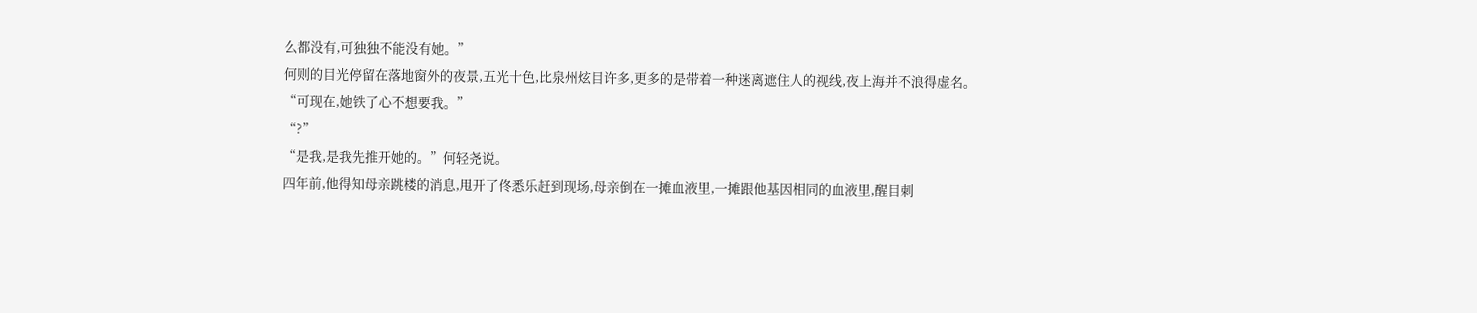么都没有,可独独不能没有她。”
何则的目光停留在落地窗外的夜景,五光十色,比泉州炫目许多,更多的是带着一种迷离遮住人的视线,夜上海并不浪得虚名。
“可现在,她铁了心不想要我。”
“?”
“是我,是我先推开她的。”何轻尧说。
四年前,他得知母亲跳楼的消息,甩开了佟悉乐赶到现场,母亲倒在一摊血液里,一摊跟他基因相同的血液里,醒目刺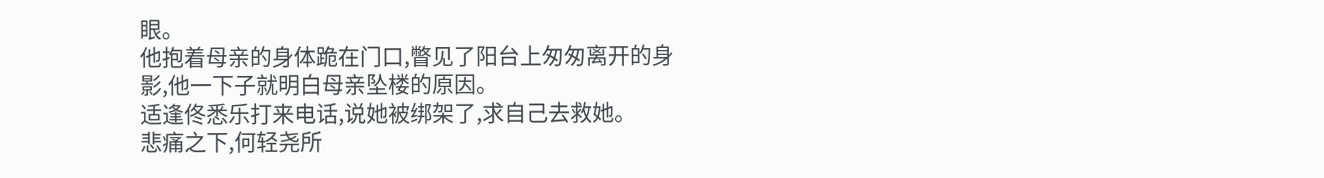眼。
他抱着母亲的身体跪在门口,瞥见了阳台上匆匆离开的身影,他一下子就明白母亲坠楼的原因。
适逢佟悉乐打来电话,说她被绑架了,求自己去救她。
悲痛之下,何轻尧所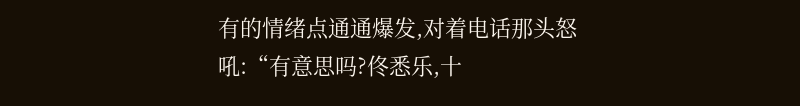有的情绪点通通爆发,对着电话那头怒吼:“有意思吗?佟悉乐,十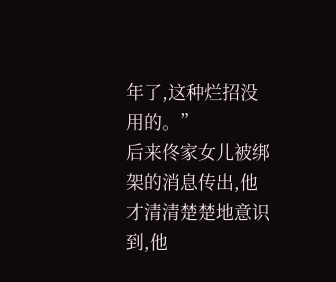年了,这种烂招没用的。”
后来佟家女儿被绑架的消息传出,他才清清楚楚地意识到,他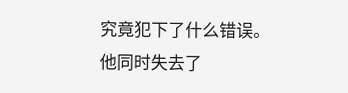究竟犯下了什么错误。
他同时失去了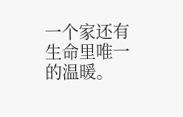一个家还有生命里唯一的温暖。